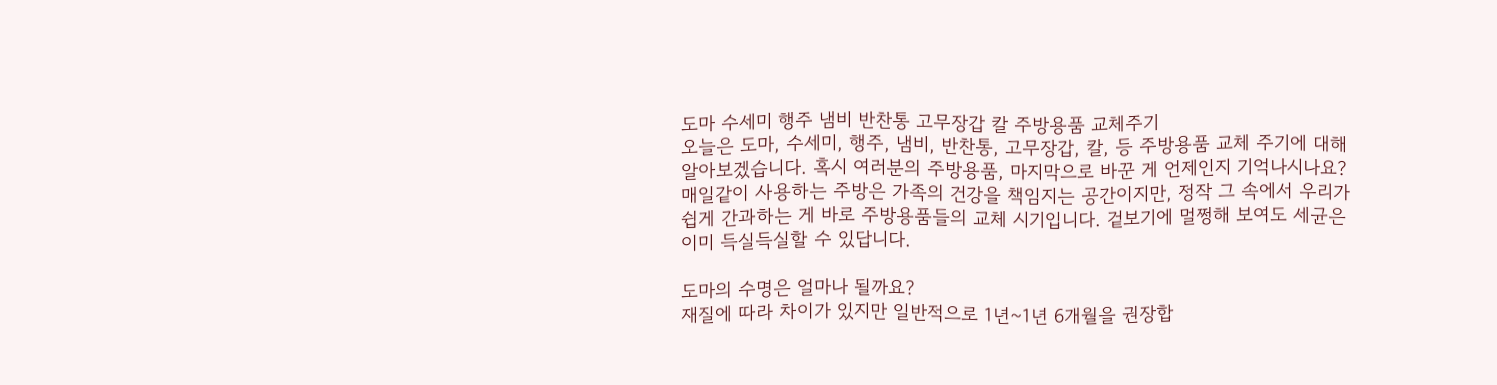도마 수세미 행주 냄비 반찬통 고무장갑 칼 주방용품 교체주기
오늘은 도마, 수세미, 행주, 냄비, 반찬통, 고무장갑, 칼, 등 주방용품 교체 주기에 대해 알아보겠습니다. 혹시 여러분의 주방용품, 마지막으로 바꾼 게 언제인지 기억나시나요? 매일같이 사용하는 주방은 가족의 건강을 책임지는 공간이지만, 정작 그 속에서 우리가 쉽게 간과하는 게 바로 주방용품들의 교체 시기입니다. 겉보기에 멀쩡해 보여도 세균은 이미 득실득실할 수 있답니다.

도마의 수명은 얼마나 될까요?
재질에 따라 차이가 있지만 일반적으로 1년~1년 6개월을 권장합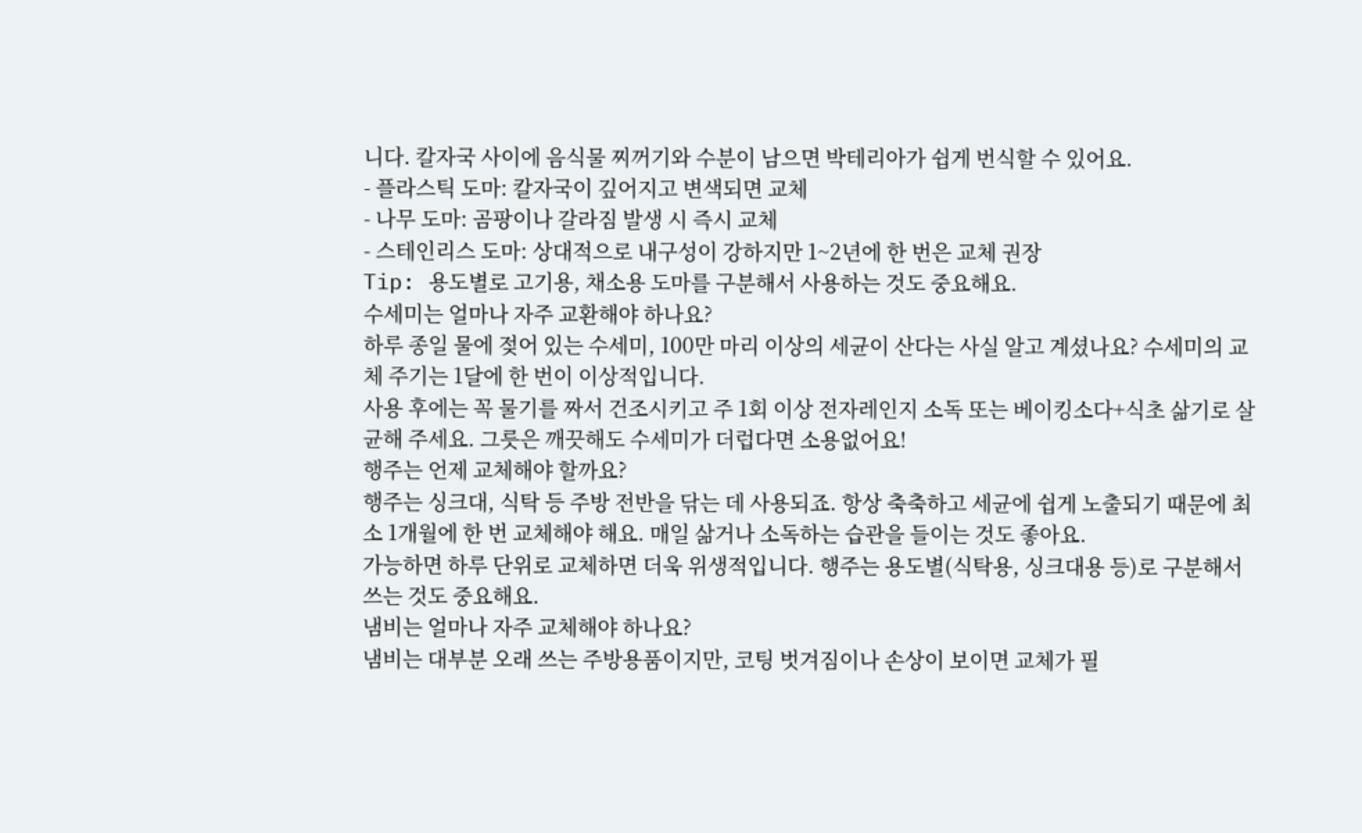니다. 칼자국 사이에 음식물 찌꺼기와 수분이 남으면 박테리아가 쉽게 번식할 수 있어요.
- 플라스틱 도마: 칼자국이 깊어지고 변색되면 교체
- 나무 도마: 곰팡이나 갈라짐 발생 시 즉시 교체
- 스테인리스 도마: 상대적으로 내구성이 강하지만 1~2년에 한 번은 교체 권장
Tip: 용도별로 고기용, 채소용 도마를 구분해서 사용하는 것도 중요해요.
수세미는 얼마나 자주 교환해야 하나요?
하루 종일 물에 젖어 있는 수세미, 100만 마리 이상의 세균이 산다는 사실 알고 계셨나요? 수세미의 교체 주기는 1달에 한 번이 이상적입니다.
사용 후에는 꼭 물기를 짜서 건조시키고 주 1회 이상 전자레인지 소독 또는 베이킹소다+식초 삶기로 살균해 주세요. 그릇은 깨끗해도 수세미가 더럽다면 소용없어요!
행주는 언제 교체해야 할까요?
행주는 싱크대, 식탁 등 주방 전반을 닦는 데 사용되죠. 항상 축축하고 세균에 쉽게 노출되기 때문에 최소 1개월에 한 번 교체해야 해요. 매일 삶거나 소독하는 습관을 들이는 것도 좋아요.
가능하면 하루 단위로 교체하면 더욱 위생적입니다. 행주는 용도별(식탁용, 싱크대용 등)로 구분해서 쓰는 것도 중요해요.
냄비는 얼마나 자주 교체해야 하나요?
냄비는 대부분 오래 쓰는 주방용품이지만, 코팅 벗겨짐이나 손상이 보이면 교체가 필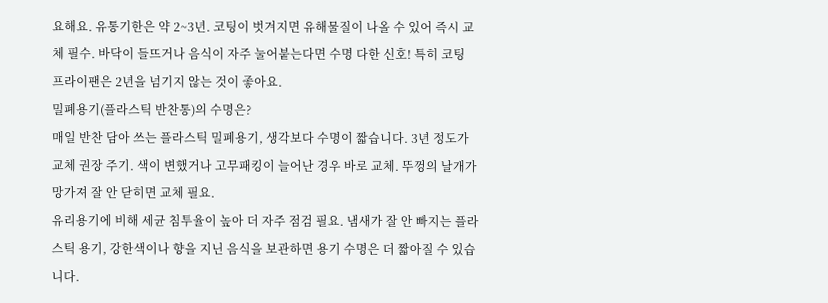요해요. 유통기한은 약 2~3년. 코팅이 벗겨지면 유해물질이 나올 수 있어 즉시 교체 필수. 바닥이 들뜨거나 음식이 자주 눌어붙는다면 수명 다한 신호! 특히 코팅 프라이팬은 2년을 넘기지 않는 것이 좋아요.
밀폐용기(플라스틱 반찬통)의 수명은?
매일 반찬 담아 쓰는 플라스틱 밀폐용기, 생각보다 수명이 짧습니다. 3년 정도가 교체 권장 주기. 색이 변했거나 고무패킹이 늘어난 경우 바로 교체. 뚜껑의 날개가 망가져 잘 안 닫히면 교체 필요.
유리용기에 비해 세균 침투율이 높아 더 자주 점검 필요. 냄새가 잘 안 빠지는 플라스틱 용기, 강한색이나 향을 지닌 음식을 보관하면 용기 수명은 더 짧아질 수 있습니다.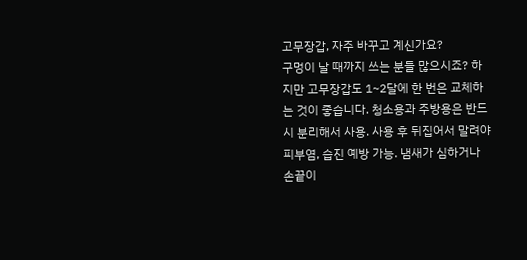고무장갑, 자주 바꾸고 계신가요?
구멍이 날 때까지 쓰는 분들 많으시죠? 하지만 고무장갑도 1~2달에 한 번은 교체하는 것이 좋습니다. 청소용과 주방용은 반드시 분리해서 사용. 사용 후 뒤집어서 말려야 피부염, 습진 예방 가능. 냄새가 심하거나 손끝이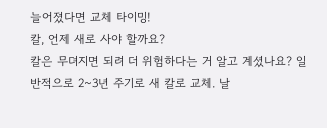늘어졌다면 교체 타이밍!
칼, 언제 새로 사야 할까요?
칼은 무뎌지면 되려 더 위험하다는 거 알고 계셨나요? 일반적으로 2~3년 주기로 새 칼로 교체. 날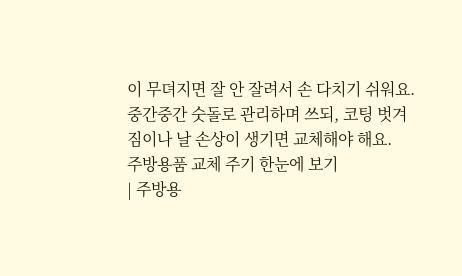이 무뎌지면 잘 안 잘려서 손 다치기 쉬워요. 중간중간 숫돌로 관리하며 쓰되, 코팅 벗겨짐이나 날 손상이 생기면 교체해야 해요.
주방용품 교체 주기 한눈에 보기
| 주방용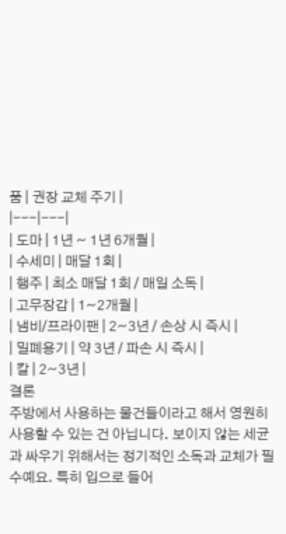품 | 권장 교체 주기 |
|---|---|
| 도마 | 1년 ~ 1년 6개월 |
| 수세미 | 매달 1회 |
| 행주 | 최소 매달 1회 / 매일 소독 |
| 고무장갑 | 1~2개월 |
| 냄비/프라이팬 | 2~3년 / 손상 시 즉시 |
| 밀폐용기 | 약 3년 / 파손 시 즉시 |
| 칼 | 2~3년 |
결론
주방에서 사용하는 물건들이라고 해서 영원히 사용할 수 있는 건 아닙니다. 보이지 않는 세균과 싸우기 위해서는 정기적인 소독과 교체가 필수예요. 특히 입으로 들어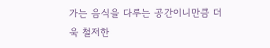가는 음식을 다루는 공간이니만큼 더욱 철저한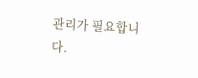관리가 필요합니다.